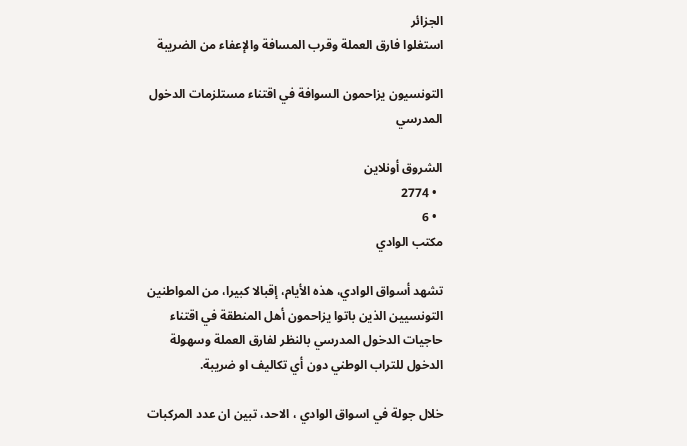الجزائر
استغلوا فارق العملة وقرب المسافة والإعفاء من الضريبة

التونسيون يزاحمون السوافة في اقتناء مستلزمات الدخول المدرسي

الشروق أونلاين
  • 2774
  • 6
مكتب الوادي

تشهد أسواق الوادي، هذه الأيام، إقبالا كبيرا، من المواطنين التونسيين الذين باتوا يزاحمون أهل المنطقة في اقتناء حاجيات الدخول المدرسي بالنظر لفارق العملة وسهولة الدخول للتراب الوطني دون أي تكاليف او ضريبة.

خلال جولة في اسواق الوادي ، الاحد، تبين ان عدد المركبات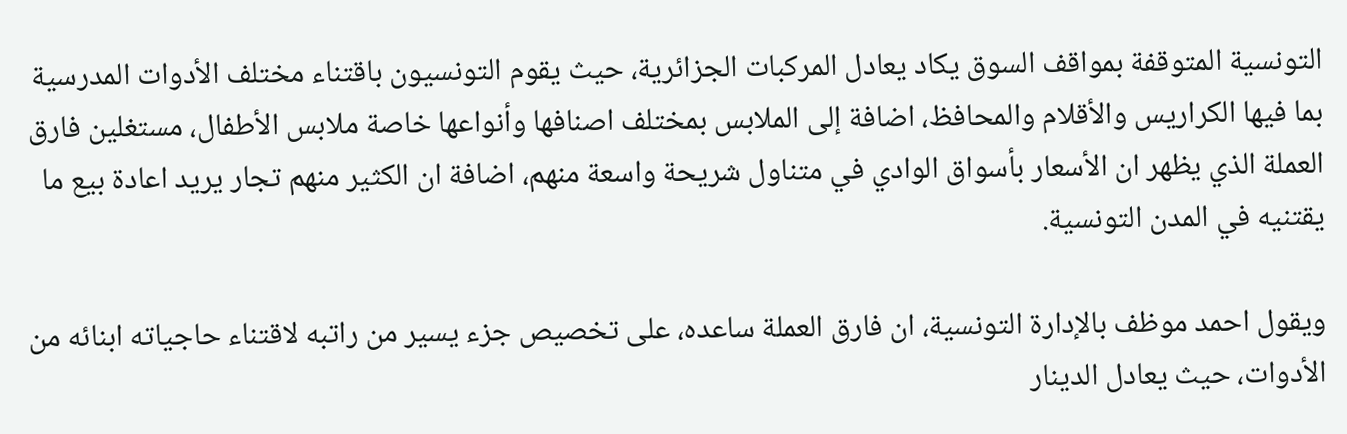التونسية المتوقفة بمواقف السوق يكاد يعادل المركبات الجزائرية، حيث يقوم التونسيون باقتناء مختلف الأدوات المدرسية بما فيها الكراريس والأقلام والمحافظ، اضافة إلى الملابس بمختلف اصنافها وأنواعها خاصة ملابس الأطفال، مستغلين فارق العملة الذي يظهر ان الأسعار بأسواق الوادي في متناول شريحة واسعة منهم، اضافة ان الكثير منهم تجار يريد اعادة بيع ما يقتنيه في المدن التونسية.

ويقول احمد موظف بالإدارة التونسية، ان فارق العملة ساعده، على تخصيص جزء يسير من راتبه لاقتناء حاجياته ابنائه من الأدوات، حيث يعادل الدينار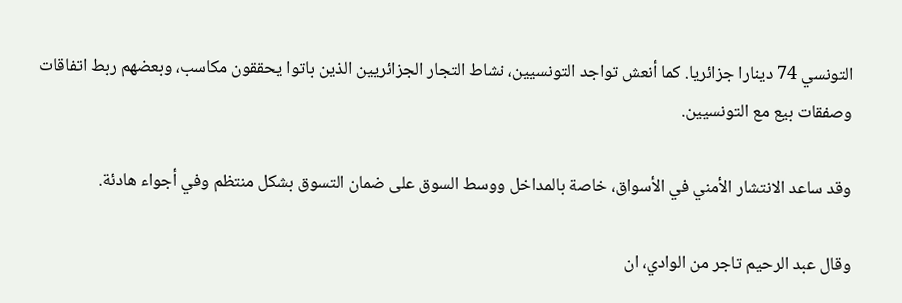التونسي 74 دينارا جزائريا. كما أنعش تواجد التونسيين، نشاط التجار الجزائريين الذين باتوا يحققون مكاسب، وبعضهم ربط اتفاقات وصفقات بيع مع التونسيين.

وقد ساعد الانتشار الأمني في الأسواق، خاصة بالمداخل ووسط السوق على ضمان التسوق بشكل منتظم وفي أجواء هادئة.

وقال عبد الرحيم تاجر من الوادي، ان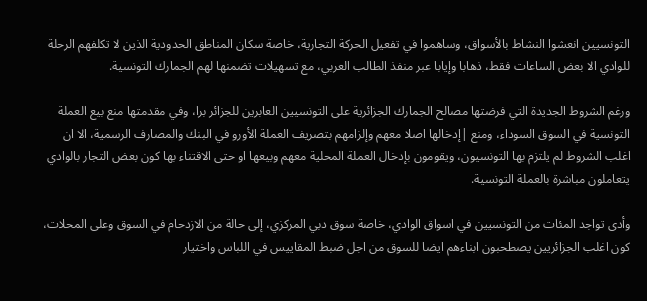التونسيين انعشوا النشاط بالأسواق، وساهموا في تفعيل الحركة التجارية، خاصة سكان المناطق الحدودية الذين لا تكلفهم الرحلة للوادي الا بعض الساعات فقط، ذهابا وإيابا عبر منفذ الطالب العربي، مع تسهيلات تضمنها لهم الجمارك التونسية.

ورغم الشروط الجديدة التي فرضتها مصالح الجمارك الجزائرية على التونسيين العابرين للجزائر برا، وفي مقدمتها منع بيع العملة التونسية في السوق السوداء، ومنع |إدخالها اصلا معهم وإلزامهم بتصريف العملة الأورو في البنك والمصارف الرسمية، الا ان اغلب الشروط لم يلتزم بها التونسيون، ويقومون بإدخال العملة المحلية معهم وبيعها او حتى الاقتناء بها كون بعض التجار بالوادي يتعاملون مباشرة بالعملة التونسية.

وأدى تواجد المئات من التونسيين في اسواق الوادي، خاصة سوق دبي المركزي، إلى حالة من الازدحام في السوق وعلى المحلات، كون اغلب الجزائريين يصطحبون ابناءهم ايضا للسوق من اجل ضبط المقاييس في اللباس واختيار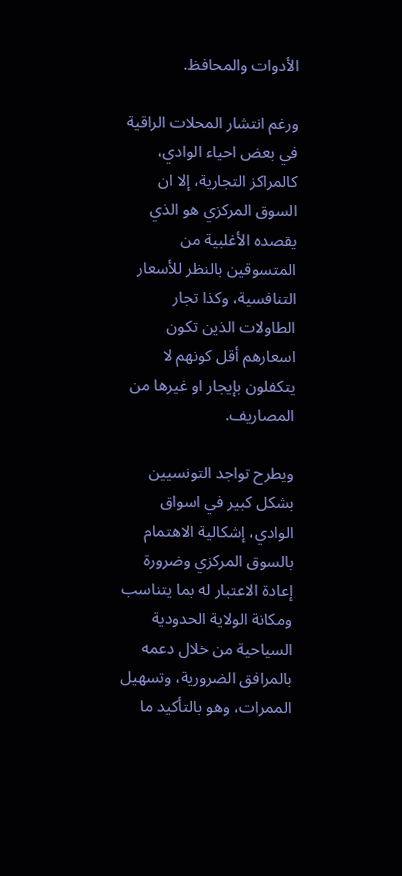الأدوات والمحافظ.

ورغم انتشار المحلات الراقية في بعض احياء الوادي، كالمراكز التجارية، إلا ان السوق المركزي هو الذي يقصده الأغلبية من المتسوقين بالنظر للأسعار التنافسية، وكذا تجار الطاولات الذين تكون اسعارهم أقل كونهم لا يتكفلون بإيجار او غيرها من المصاريف.

ويطرح تواجد التونسيين بشكل كبير في اسواق الوادي، إشكالية الاهتمام بالسوق المركزي وضرورة إعادة الاعتبار له بما يتناسب ومكانة الولاية الحدودية السياحية من خلال دعمه بالمرافق الضرورية، وتسهيل الممرات، وهو بالتأكيد ما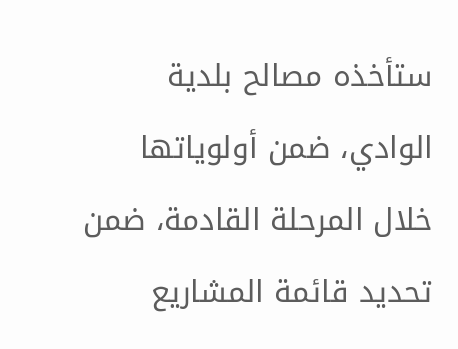ستأخذه مصالح بلدية الوادي، ضمن أولوياتها خلال المرحلة القادمة، ضمن تحديد قائمة المشاريع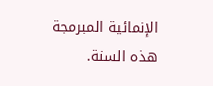الإنمائية المبرمجة هذه السنة.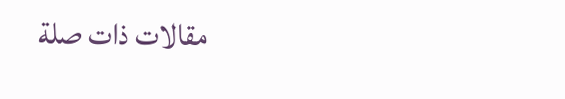مقالات ذات صلة